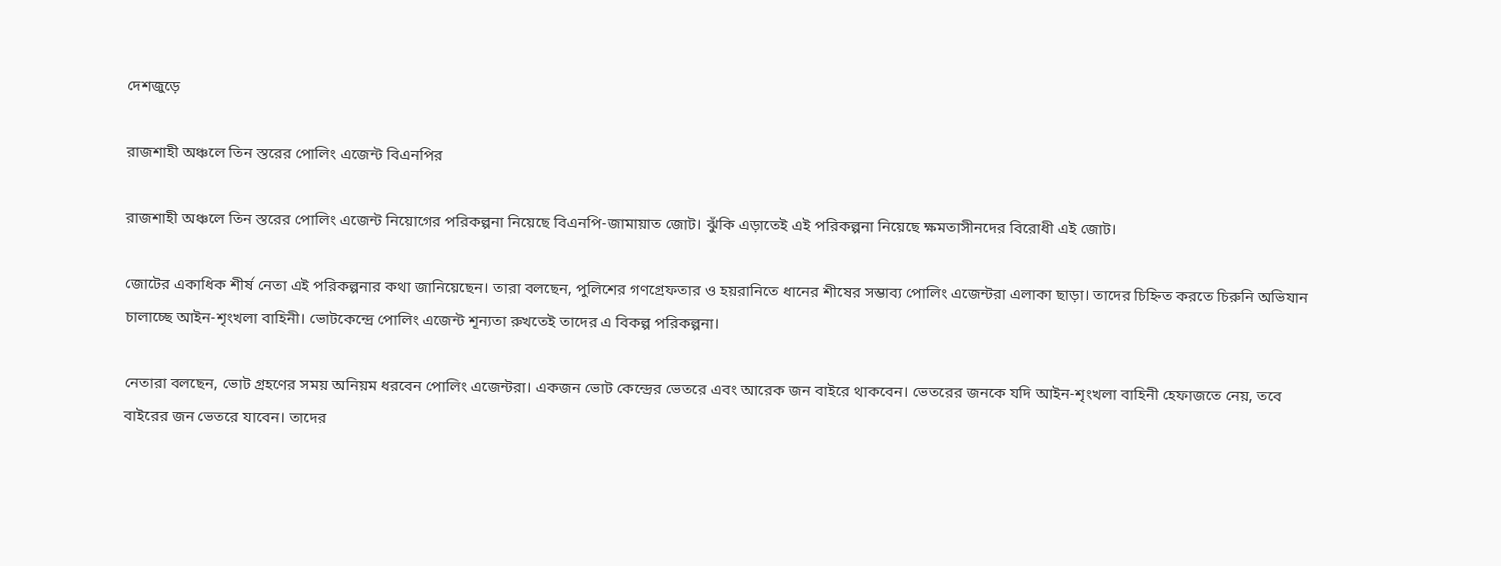দেশজুড়ে

রাজশাহী অঞ্চলে তিন স্তরের পোলিং এজেন্ট বিএনপির

রাজশাহী অঞ্চলে তিন স্তরের পোলিং এজেন্ট নিয়োগের পরিকল্পনা নিয়েছে বিএনপি-জামায়াত জোট। ঝুঁকি এড়াতেই এই পরিকল্পনা নিয়েছে ক্ষমতাসীনদের বিরোধী এই জোট।

জোটের একাধিক শীর্ষ নেতা এই পরিকল্পনার কথা জানিয়েছেন। তারা বলছেন, পুলিশের গণগ্রেফতার ও হয়রানিতে ধানের শীষের সম্ভাব্য পোলিং এজেন্টরা এলাকা ছাড়া। তাদের চিহ্নিত করতে চিরুনি অভিযান চালাচ্ছে আইন-শৃংখলা বাহিনী। ভোটকেন্দ্রে পোলিং এজেন্ট শূন্যতা রুখতেই তাদের এ বিকল্প পরিকল্পনা।

নেতারা বলছেন, ভোট গ্রহণের সময় অনিয়ম ধরবেন পোলিং এজেন্টরা। একজন ভোট কেন্দ্রের ভেতরে এবং আরেক জন বাইরে থাকবেন। ভেতরের জনকে যদি আইন-শৃংখলা বাহিনী হেফাজতে নেয়, তবে বাইরের জন ভেতরে যাবেন। তাদের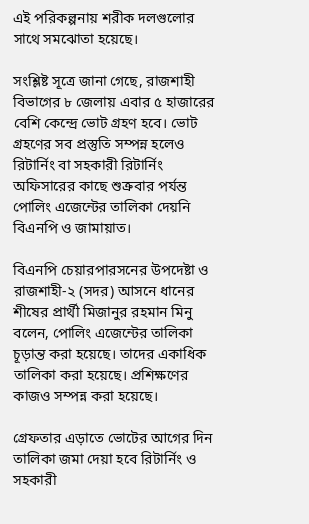এই পরিকল্পনায় শরীক দলগুলোর সাথে সমঝোতা হয়েছে।

সংশ্লিষ্ট সূত্রে জানা গেছে, রাজশাহী বিভাগের ৮ জেলায় এবার ৫ হাজারের বেশি কেন্দ্রে ভোট গ্রহণ হবে। ভোট গ্রহণের সব প্রস্তুতি সম্পন্ন হলেও রিটার্নিং বা সহকারী রিটার্নিং অফিসারের কাছে শুক্রবার পর্যন্ত পোলিং এজেন্টের তালিকা দেয়নি বিএনপি ও জামায়াত।

বিএনপি চেয়ারপারসনের উপদেষ্টা ও রাজশাহী-২ (সদর) আসনে ধানের শীষের প্রার্থী মিজানুর রহমান মিনু বলেন, পোলিং এজেন্টের তালিকা চূড়ান্ত করা হয়েছে। তাদের একাধিক তালিকা করা হয়েছে। প্রশিক্ষণের কাজও সম্পন্ন করা হয়েছে।

গ্রেফতার এড়াতে ভোটের আগের দিন তালিকা জমা দেয়া হবে রিটার্নিং ও সহকারী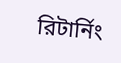রিটার্নিং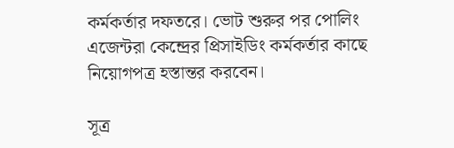কর্মকর্তার দফতরে। ভোট শুরুর পর পোলিং এজেন্টরা কেন্দ্রের প্রিসাইডিং কর্মকর্তার কাছে নিয়োগপত্র হস্তান্তর করবেন।

সূত্র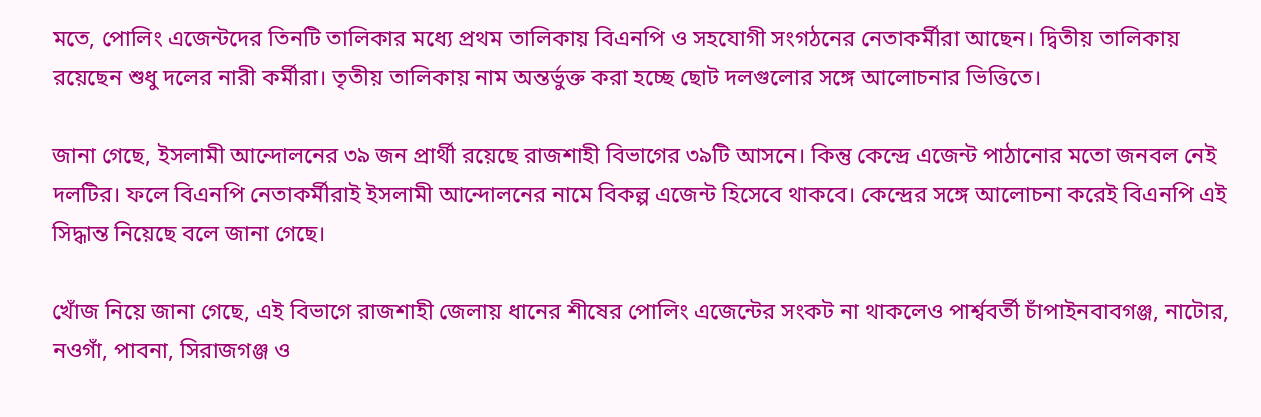মতে, পোলিং এজেন্টদের তিনটি তালিকার মধ্যে প্রথম তালিকায় বিএনপি ও সহযোগী সংগঠনের নেতাকর্মীরা আছেন। দ্বিতীয় তালিকায় রয়েছেন শুধু দলের নারী কর্মীরা। তৃতীয় তালিকায় নাম অন্তর্ভুক্ত করা হচ্ছে ছোট দলগুলোর সঙ্গে আলোচনার ভিত্তিতে।

জানা গেছে, ইসলামী আন্দোলনের ৩৯ জন প্রার্থী রয়েছে রাজশাহী বিভাগের ৩৯টি আসনে। কিন্তু কেন্দ্রে এজেন্ট পাঠানোর মতো জনবল নেই দলটির। ফলে বিএনপি নেতাকর্মীরাই ইসলামী আন্দোলনের নামে বিকল্প এজেন্ট হিসেবে থাকবে। কেন্দ্রের সঙ্গে আলোচনা করেই বিএনপি এই সিদ্ধান্ত নিয়েছে বলে জানা গেছে।

খোঁজ নিয়ে জানা গেছে, এই বিভাগে রাজশাহী জেলায় ধানের শীষের পোলিং এজেন্টের সংকট না থাকলেও পার্শ্ববর্তী চাঁপাইনবাবগঞ্জ, নাটোর, নওগাঁ, পাবনা, সিরাজগঞ্জ ও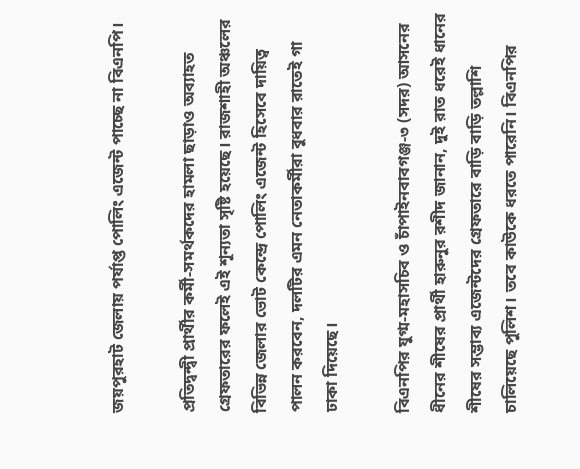জয়পুরহাট জেলায় পর্যাপ্ত পোলিং এজেন্ট পাচ্ছে না বিএনপি।

প্রতিদ্বন্দ্বী প্রার্থীর কর্মী-সমর্থকদের হামলা ছাড়াও অব্যাহত গ্রেফতারের ফলেই এই শূন্যতা সৃষ্টি হয়েছে। রাজশাহী অঞ্চলের বিভিন্ন জেলার ভোট কেন্দ্রে পোলিং এজেন্ট হিসেবে দায়িত্ব পালন করবেন, দলটির এমন নেতাকর্মীরা বুধবার রাতেই গা ঢাকা দিয়েছে।

বিএনপির যুগ্ম-মহাসচিব ও চাঁপাইনবাবগঞ্জ-৩ (সদর) আসনের ধীনের শীষের প্রার্থী হারুনুর রশীদ জানান, দুই রাত ধরেই ধানের শীষের সম্ভাব্য এজেন্টদের গ্রেফতারে বাড়ি বাড়ি তল্লাশি চালিয়েছে পুলিশ। তবে কাউকে ধরতে পারেনি। বিএনপির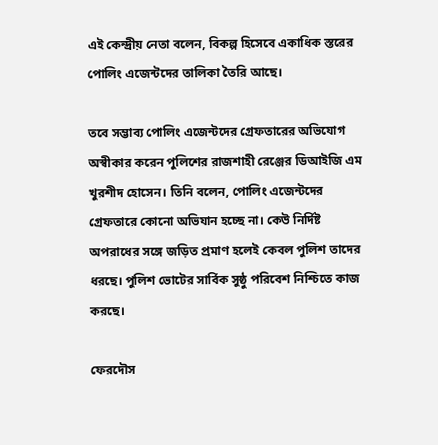এই কেন্দ্রীয় নেতা বলেন, বিকল্প হিসেবে একাধিক স্তরের পোলিং এজেন্টদের তালিকা তৈরি আছে।

তবে সম্ভাব্য পোলিং এজেন্টদের গ্রেফতারের অভিযোগ অস্বীকার করেন পুলিশের রাজশাহী রেঞ্জের ডিআইজি এম খুরশীদ হোসেন। তিনি বলেন, পোলিং এজেন্টদের গ্রেফতারে কোনো অভিযান হচ্ছে না। কেউ নির্দিষ্ট অপরাধের সঙ্গে জড়িত প্রমাণ হলেই কেবল পুলিশ তাদের ধরছে। পুলিশ ভোটের সার্বিক সুষ্ঠু পরিবেশ নিশ্চিতে কাজ করছে।

ফেরদৌস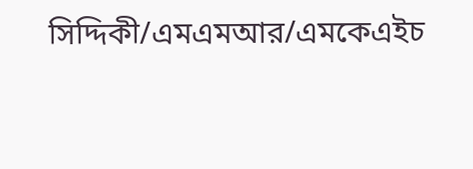সিদ্দিকী/এমএমআর/এমকেএইচ